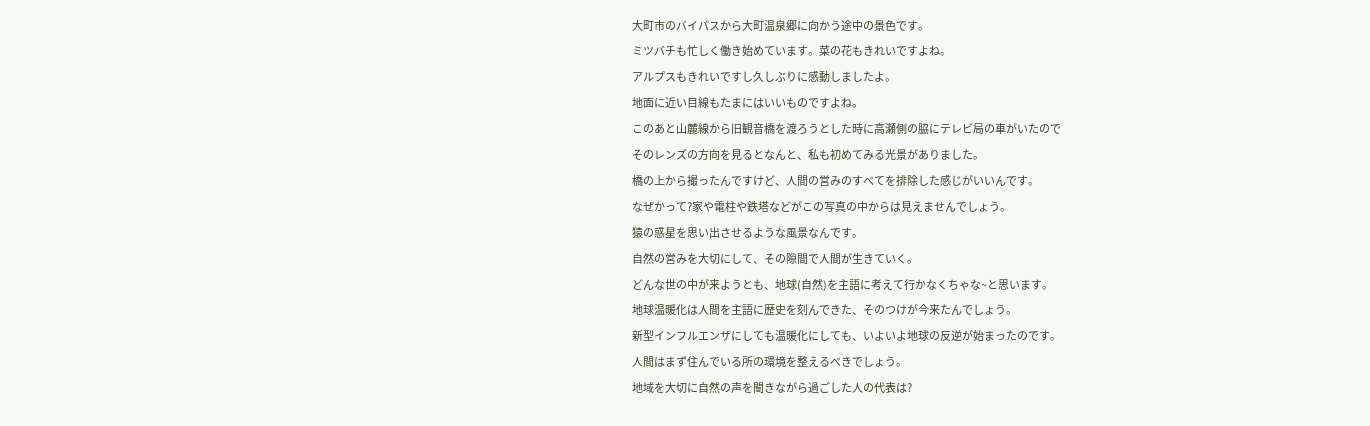大町市のバイパスから大町温泉郷に向かう途中の景色です。
ミツバチも忙しく働き始めています。菜の花もきれいですよね。
アルプスもきれいですし久しぶりに感動しましたよ。
地面に近い目線もたまにはいいものですよね。
このあと山麓線から旧観音橋を渡ろうとした時に高瀬側の脇にテレビ局の車がいたので
そのレンズの方向を見るとなんと、私も初めてみる光景がありました。
橋の上から撮ったんですけど、人間の営みのすべてを排除した感じがいいんです。
なぜかって?家や電柱や鉄塔などがこの写真の中からは見えませんでしょう。
猿の惑星を思い出させるような風景なんです。
自然の営みを大切にして、その隙間で人間が生きていく。
どんな世の中が来ようとも、地球(自然)を主語に考えて行かなくちゃな~と思います。
地球温暖化は人間を主語に歴史を刻んできた、そのつけが今来たんでしょう。
新型インフルエンザにしても温暖化にしても、いよいよ地球の反逆が始まったのです。
人間はまず住んでいる所の環境を整えるべきでしょう。
地域を大切に自然の声を聞きながら過ごした人の代表は?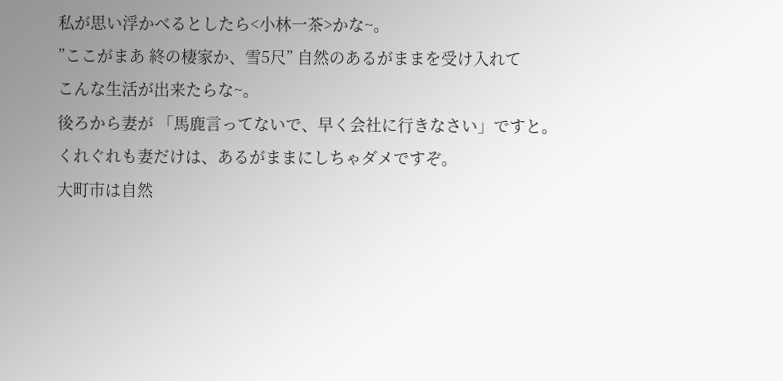私が思い浮かべるとしたら<小林一茶>かな~。
”ここがまあ 終の棲家か、雪5尺” 自然のあるがままを受け入れて
こんな生活が出来たらな~。
後ろから妻が 「馬鹿言ってないで、早く会社に行きなさい」ですと。
くれぐれも妻だけは、あるがままにしちゃダメですぞ。
大町市は自然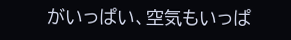がいっぱい、空気もいっぱ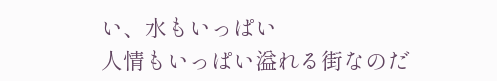い、水もいっぱい
人情もいっぱい溢れる街なのだ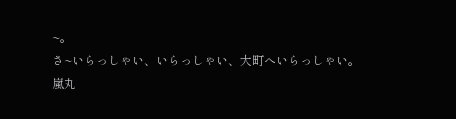~。
さ~いらっしゃい、いらっしゃい、大町へいらっしゃい。
嵐丸